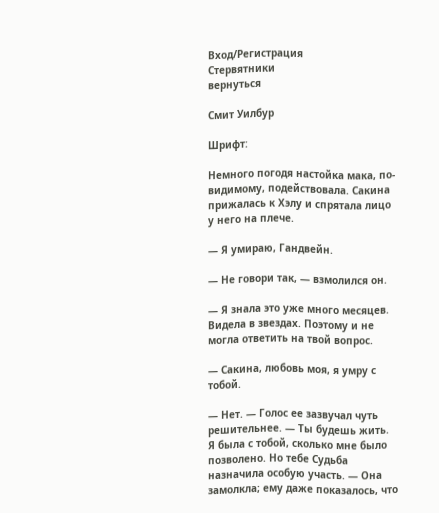Вход/Регистрация
Стервятники
вернуться

Смит Уилбур

Шрифт:

Немного погодя настойка мака, по-видимому, подействовала. Сакина прижалась к Хэлу и спрятала лицо у него на плече.

— Я умираю, Гандвейн.

— Не говори так, — взмолился он.

— Я знала это уже много месяцев. Видела в звездах. Поэтому и не могла ответить на твой вопрос.

— Сакина, любовь моя, я умру с тобой.

— Нет. — Голос ее зазвучал чуть решительнее. — Ты будешь жить. Я была с тобой, сколько мне было позволено. Но тебе Судьба назначила особую участь. — Она замолкла; ему даже показалось, что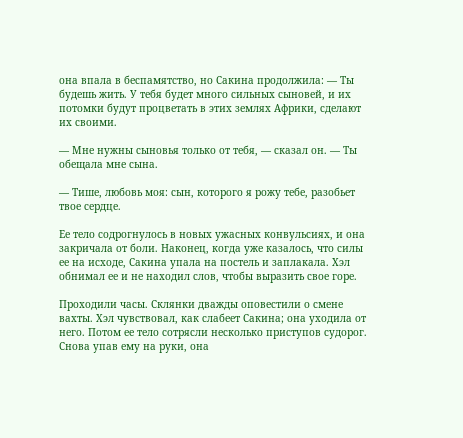она впала в беспамятство, но Сакина продолжила: — Ты будешь жить. У тебя будет много сильных сыновей, и их потомки будут процветать в этих землях Африки, сделают их своими.

— Мне нужны сыновья только от тебя, — сказал он. — Ты обещала мне сына.

— Тише, любовь моя: сын, которого я рожу тебе, разобьет твое сердце.

Ее тело содрогнулось в новых ужасных конвульсиях, и она закричала от боли. Наконец, когда уже казалось, что силы ее на исходе, Сакина упала на постель и заплакала. Хэл обнимал ее и не находил слов, чтобы выразить свое горе.

Проходили часы. Склянки дважды оповестили о смене вахты. Хэл чувствовал, как слабеет Сакина; она уходила от него. Потом ее тело сотрясли несколько приступов судорог. Снова упав ему на руки, она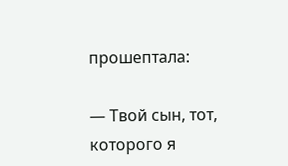прошептала:

— Твой сын, тот, которого я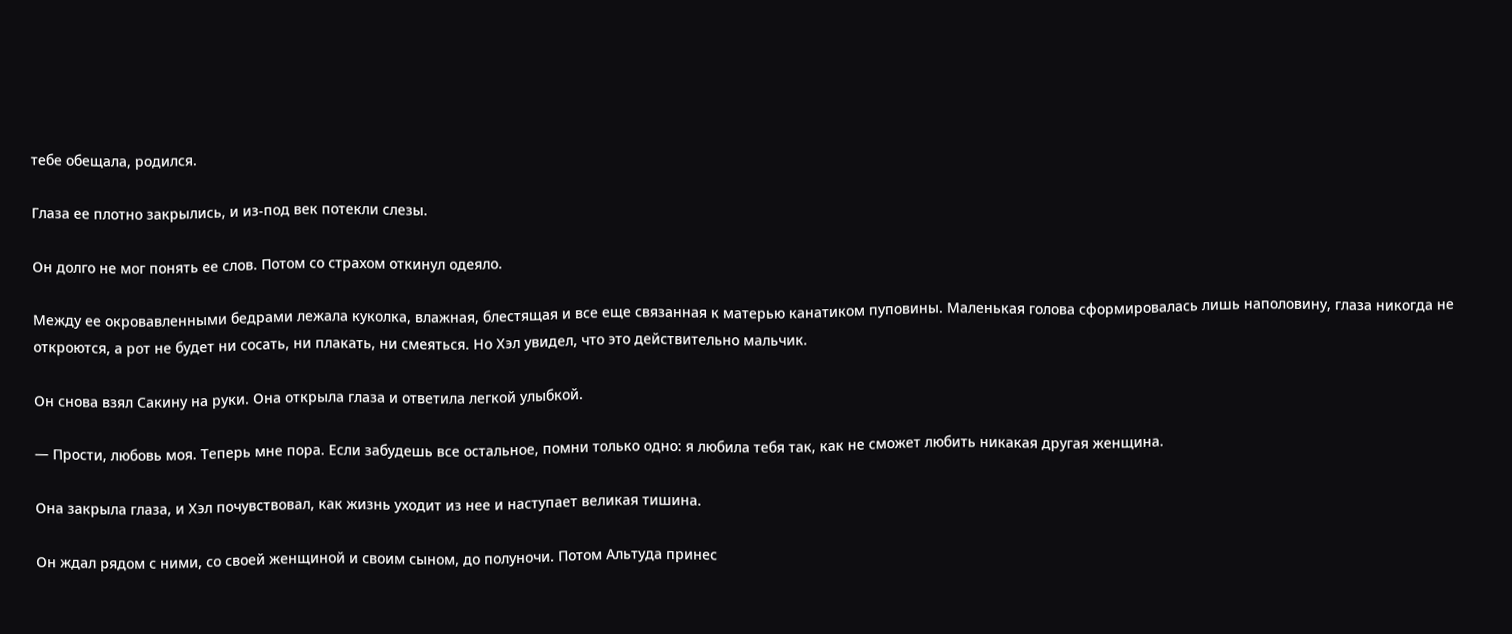тебе обещала, родился.

Глаза ее плотно закрылись, и из-под век потекли слезы.

Он долго не мог понять ее слов. Потом со страхом откинул одеяло.

Между ее окровавленными бедрами лежала куколка, влажная, блестящая и все еще связанная к матерью канатиком пуповины. Маленькая голова сформировалась лишь наполовину, глаза никогда не откроются, а рот не будет ни сосать, ни плакать, ни смеяться. Но Хэл увидел, что это действительно мальчик.

Он снова взял Сакину на руки. Она открыла глаза и ответила легкой улыбкой.

— Прости, любовь моя. Теперь мне пора. Если забудешь все остальное, помни только одно: я любила тебя так, как не сможет любить никакая другая женщина.

Она закрыла глаза, и Хэл почувствовал, как жизнь уходит из нее и наступает великая тишина.

Он ждал рядом с ними, со своей женщиной и своим сыном, до полуночи. Потом Альтуда принес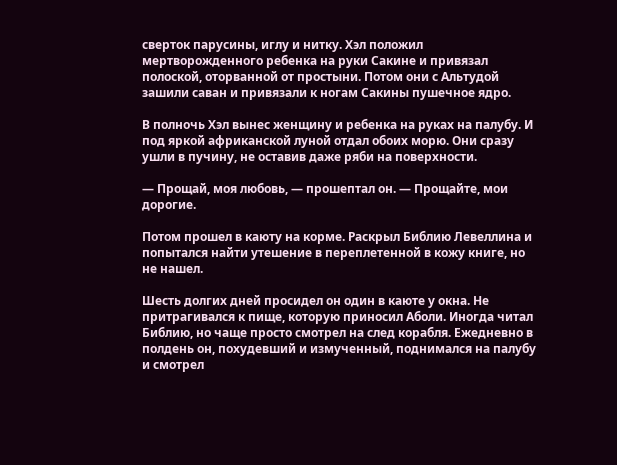сверток парусины, иглу и нитку. Хэл положил мертворожденного ребенка на руки Сакине и привязал полоской, оторванной от простыни. Потом они с Альтудой зашили саван и привязали к ногам Сакины пушечное ядро.

В полночь Хэл вынес женщину и ребенка на руках на палубу. И под яркой африканской луной отдал обоих морю. Они сразу ушли в пучину, не оставив даже ряби на поверхности.

— Прощай, моя любовь, — прошептал он. — Прощайте, мои дорогие.

Потом прошел в каюту на корме. Раскрыл Библию Левеллина и попытался найти утешение в переплетенной в кожу книге, но не нашел.

Шесть долгих дней просидел он один в каюте у окна. Не притрагивался к пище, которую приносил Аболи. Иногда читал Библию, но чаще просто смотрел на след корабля. Ежедневно в полдень он, похудевший и измученный, поднимался на палубу и смотрел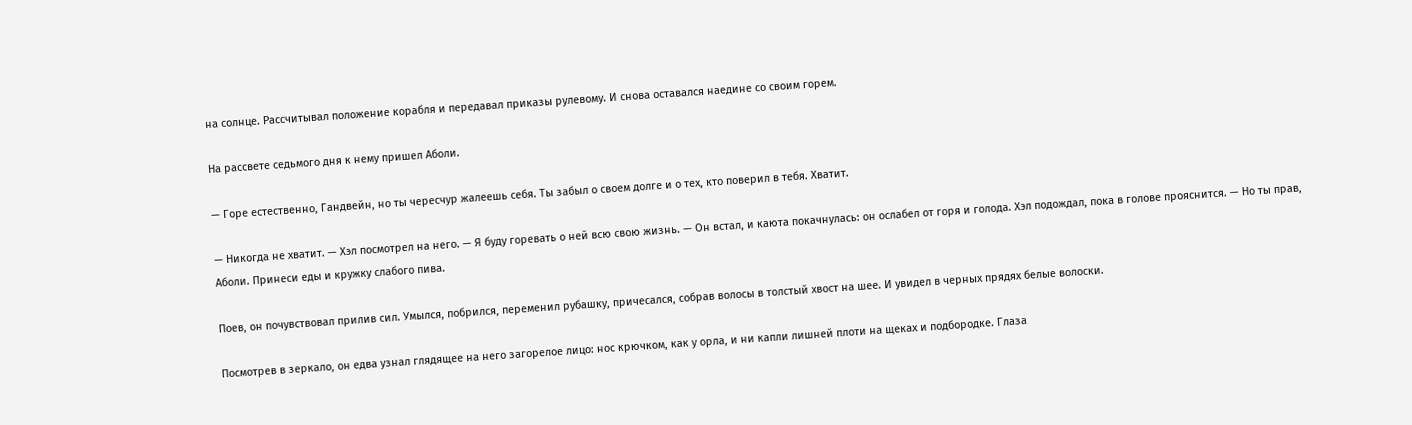на солнце. Рассчитывал положение корабля и передавал приказы рулевому. И снова оставался наедине со своим горем.

На рассвете седьмого дня к нему пришел Аболи.

— Горе естественно, Гандвейн, но ты чересчур жалеешь себя. Ты забыл о своем долге и о тех, кто поверил в тебя. Хватит.

— Никогда не хватит. — Хэл посмотрел на него. — Я буду горевать о ней всю свою жизнь. — Он встал, и каюта покачнулась: он ослабел от горя и голода. Хэл подождал, пока в голове прояснится. — Но ты прав, Аболи. Принеси еды и кружку слабого пива.

Поев, он почувствовал прилив сил. Умылся, побрился, переменил рубашку, причесался, собрав волосы в толстый хвост на шее. И увидел в черных прядях белые волоски.

Посмотрев в зеркало, он едва узнал глядящее на него загорелое лицо: нос крючком, как у орла, и ни капли лишней плоти на щеках и подбородке. Глаза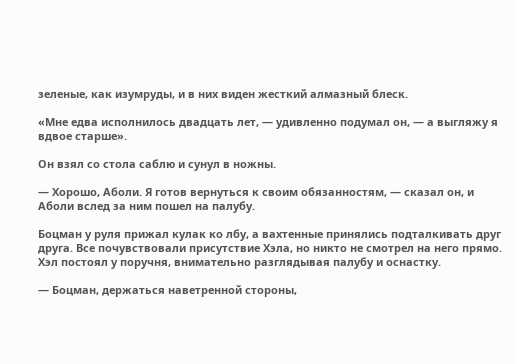зеленые, как изумруды, и в них виден жесткий алмазный блеск.

«Мне едва исполнилось двадцать лет, — удивленно подумал он, — а выгляжу я вдвое старше».

Он взял со стола саблю и сунул в ножны.

— Хорошо, Аболи. Я готов вернуться к своим обязанностям, — сказал он, и Аболи вслед за ним пошел на палубу.

Боцман у руля прижал кулак ко лбу, а вахтенные принялись подталкивать друг друга. Все почувствовали присутствие Хэла, но никто не смотрел на него прямо. Хэл постоял у поручня, внимательно разглядывая палубу и оснастку.

— Боцман, держаться наветренной стороны,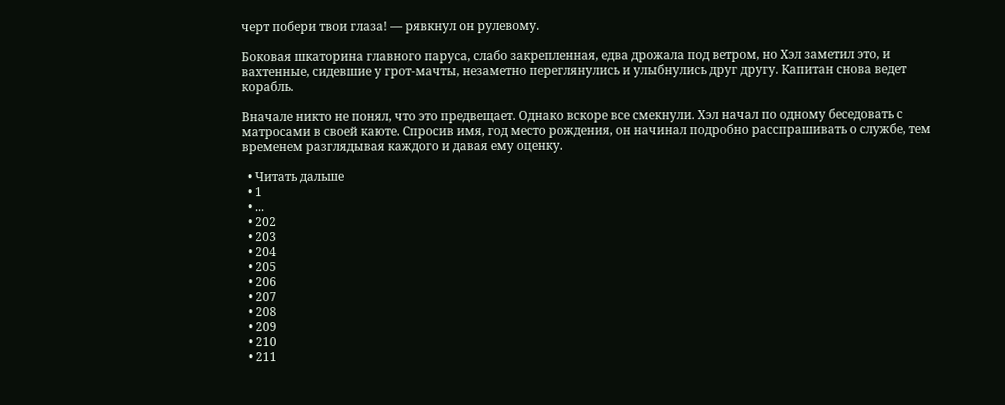черт побери твои глаза! — рявкнул он рулевому.

Боковая шкаторина главного паруса, слабо закрепленная, едва дрожала под ветром, но Хэл заметил это, и вахтенные, сидевшие у грот-мачты, незаметно переглянулись и улыбнулись друг другу. Капитан снова ведет корабль.

Вначале никто не понял, что это предвещает. Однако вскоре все смекнули. Хэл начал по одному беседовать с матросами в своей каюте. Спросив имя, год место рождения, он начинал подробно расспрашивать о службе, тем временем разглядывая каждого и давая ему оценку.

  • Читать дальше
  • 1
  • ...
  • 202
  • 203
  • 204
  • 205
  • 206
  • 207
  • 208
  • 209
  • 210
  • 211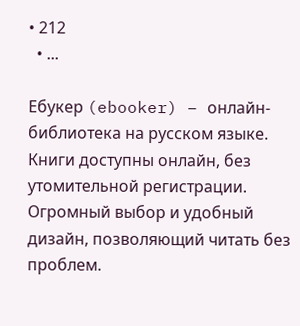• 212
  • ...

Ебукер (ebooker) – онлайн-библиотека на русском языке. Книги доступны онлайн, без утомительной регистрации. Огромный выбор и удобный дизайн, позволяющий читать без проблем.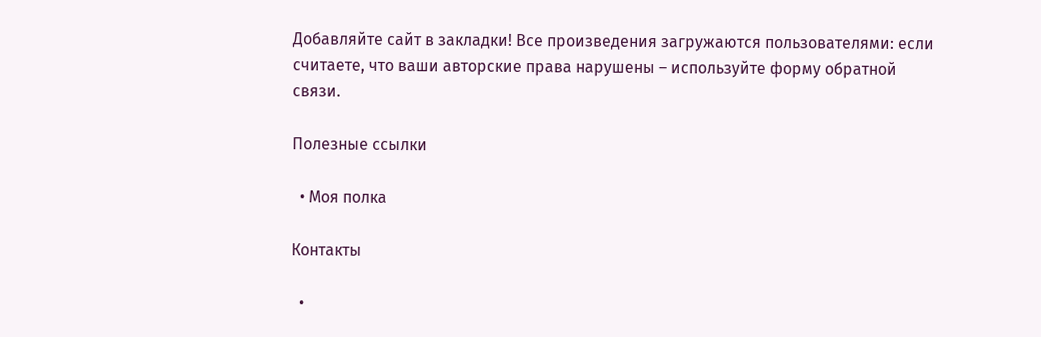Добавляйте сайт в закладки! Все произведения загружаются пользователями: если считаете, что ваши авторские права нарушены – используйте форму обратной связи.

Полезные ссылки

  • Моя полка

Контакты

  •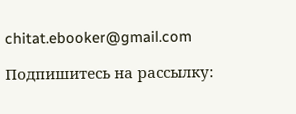chitat.ebooker@gmail.com

Подпишитесь на рассылку: